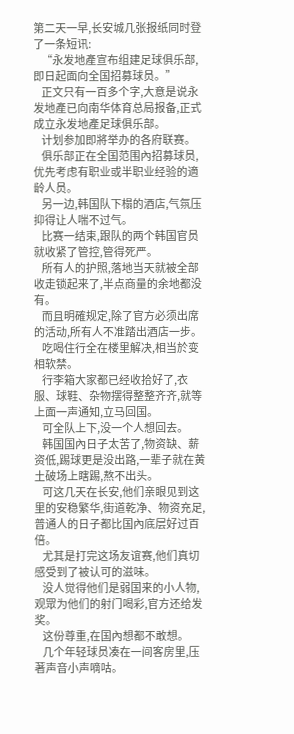第二天一早,长安城几张报纸同时登了一条短讯:
    “永发地產宣布组建足球俱乐部,即日起面向全国招募球员。”
    正文只有一百多个字,大意是说永发地產已向南华体育总局报备,正式成立永发地產足球俱乐部。
    计划参加即將举办的各府联赛。
    俱乐部正在全国范围內招募球员,优先考虑有职业或半职业经验的適龄人员。
    另一边,韩国队下榻的酒店,气氛压抑得让人喘不过气。
    比赛一结束,跟队的两个韩国官员就收紧了管控,管得死严。
    所有人的护照,落地当天就被全部收走锁起来了,半点商量的余地都没有。
    而且明確规定,除了官方必须出席的活动,所有人不准踏出酒店一步。
    吃喝住行全在楼里解决,相当於变相软禁。
    行李箱大家都已经收拾好了,衣服、球鞋、杂物摆得整整齐齐,就等上面一声通知,立马回国。
    可全队上下,没一个人想回去。
    韩国国內日子太苦了,物资缺、薪资低,踢球更是没出路,一辈子就在黄土破场上瞎踢,熬不出头。
    可这几天在长安,他们亲眼见到这里的安稳繁华,街道乾净、物资充足,普通人的日子都比国內底层好过百倍。
    尤其是打完这场友谊赛,他们真切感受到了被认可的滋味。
    没人觉得他们是弱国来的小人物,观眾为他们的射门喝彩,官方还给发奖。
    这份尊重,在国內想都不敢想。
    几个年轻球员凑在一间客房里,压著声音小声嘀咕。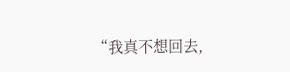“我真不想回去,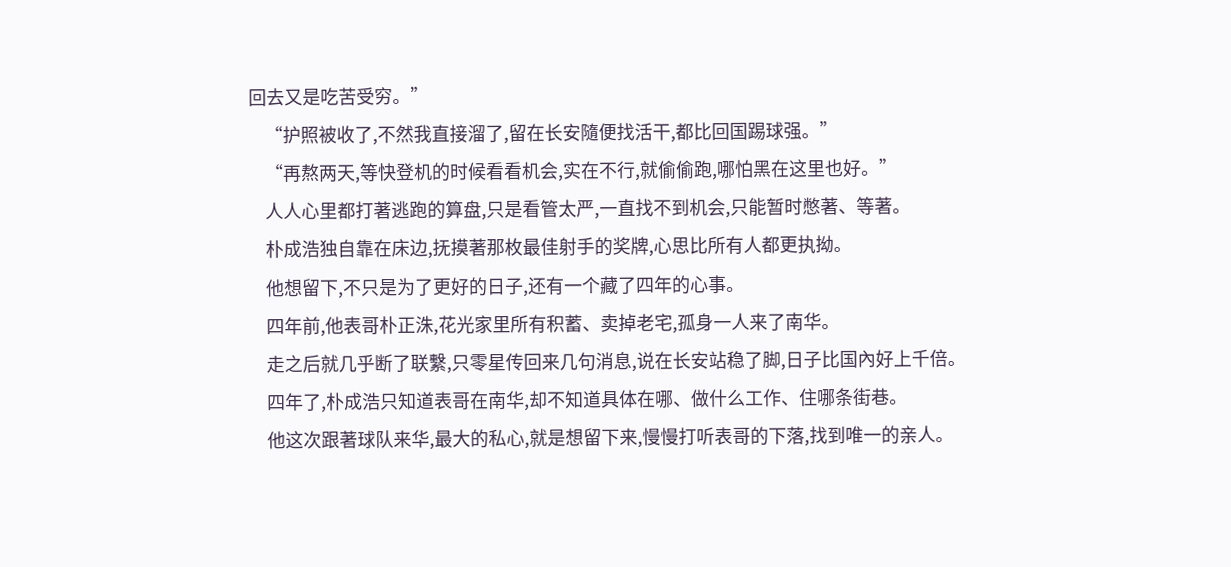回去又是吃苦受穷。”
    “护照被收了,不然我直接溜了,留在长安隨便找活干,都比回国踢球强。”
    “再熬两天,等快登机的时候看看机会,实在不行,就偷偷跑,哪怕黑在这里也好。”
    人人心里都打著逃跑的算盘,只是看管太严,一直找不到机会,只能暂时憋著、等著。
    朴成浩独自靠在床边,抚摸著那枚最佳射手的奖牌,心思比所有人都更执拗。
    他想留下,不只是为了更好的日子,还有一个藏了四年的心事。
    四年前,他表哥朴正洙,花光家里所有积蓄、卖掉老宅,孤身一人来了南华。
    走之后就几乎断了联繫,只零星传回来几句消息,说在长安站稳了脚,日子比国內好上千倍。
    四年了,朴成浩只知道表哥在南华,却不知道具体在哪、做什么工作、住哪条街巷。
    他这次跟著球队来华,最大的私心,就是想留下来,慢慢打听表哥的下落,找到唯一的亲人。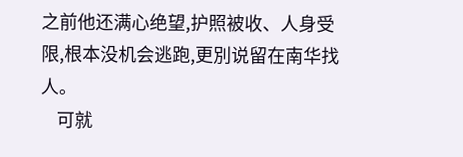之前他还满心绝望,护照被收、人身受限,根本没机会逃跑,更別说留在南华找人。
    可就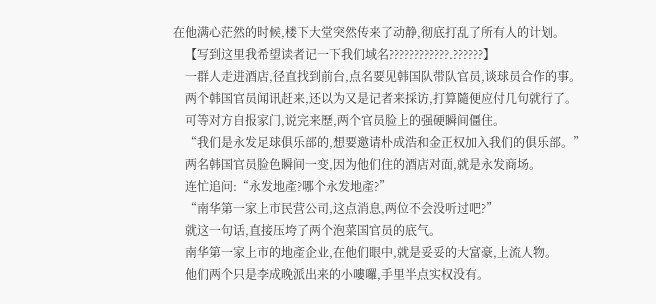在他满心茫然的时候,楼下大堂突然传来了动静,彻底打乱了所有人的计划。
    【写到这里我希望读者记一下我们域名????????????.??????】
    一群人走进酒店,径直找到前台,点名要见韩国队带队官员,谈球员合作的事。
    两个韩国官员闻讯赶来,还以为又是记者来採访,打算隨便应付几句就行了。
    可等对方自报家门,说完来歷,两个官员脸上的强硬瞬间僵住。
    “我们是永发足球俱乐部的,想要邀请朴成浩和金正权加入我们的俱乐部。”
    两名韩国官员脸色瞬间一变,因为他们住的酒店对面,就是永发商场。
    连忙追问:“永发地產?哪个永发地產?”
    “南华第一家上市民营公司,这点消息,两位不会没听过吧?”
    就这一句话,直接压垮了两个泡菜国官员的底气。
    南华第一家上市的地產企业,在他们眼中,就是妥妥的大富豪,上流人物。
    他们两个只是李成晚派出来的小嘍囉,手里半点实权没有。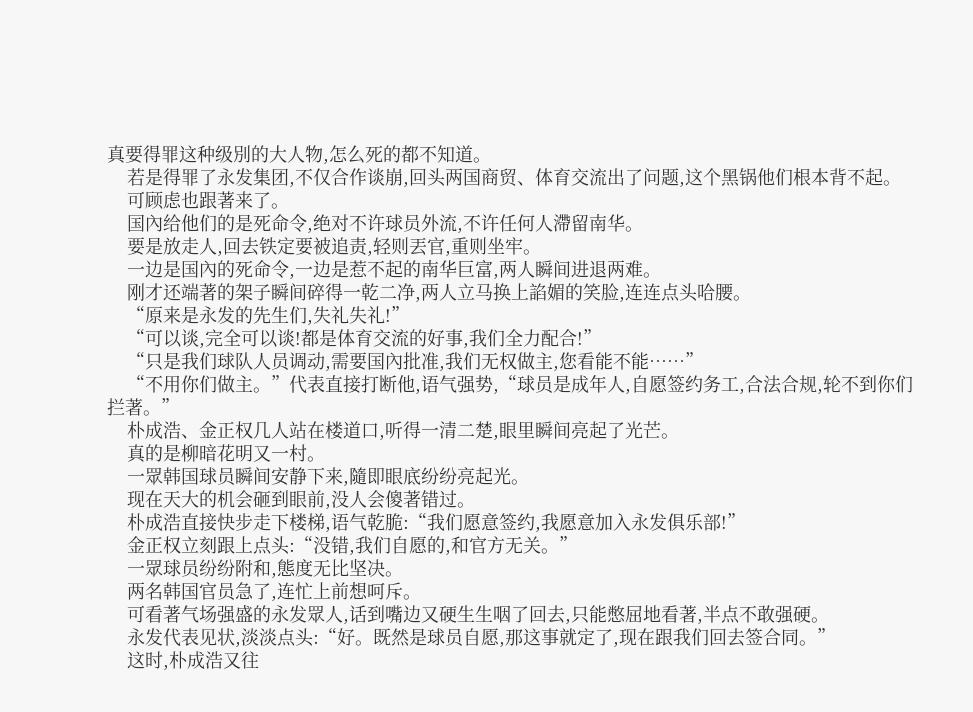真要得罪这种级別的大人物,怎么死的都不知道。
    若是得罪了永发集团,不仅合作谈崩,回头两国商贸、体育交流出了问题,这个黑锅他们根本背不起。
    可顾虑也跟著来了。
    国內给他们的是死命令,绝对不许球员外流,不许任何人滯留南华。
    要是放走人,回去铁定要被追责,轻则丟官,重则坐牢。
    一边是国內的死命令,一边是惹不起的南华巨富,两人瞬间进退两难。
    刚才还端著的架子瞬间碎得一乾二净,两人立马换上諂媚的笑脸,连连点头哈腰。
    “原来是永发的先生们,失礼失礼!”
    “可以谈,完全可以谈!都是体育交流的好事,我们全力配合!”
    “只是我们球队人员调动,需要国內批准,我们无权做主,您看能不能……”
    “不用你们做主。”代表直接打断他,语气强势,“球员是成年人,自愿签约务工,合法合规,轮不到你们拦著。”
    朴成浩、金正权几人站在楼道口,听得一清二楚,眼里瞬间亮起了光芒。
    真的是柳暗花明又一村。
    一眾韩国球员瞬间安静下来,隨即眼底纷纷亮起光。
    现在天大的机会砸到眼前,没人会傻著错过。
    朴成浩直接快步走下楼梯,语气乾脆:“我们愿意签约,我愿意加入永发俱乐部!”
    金正权立刻跟上点头:“没错,我们自愿的,和官方无关。”
    一眾球员纷纷附和,態度无比坚决。
    两名韩国官员急了,连忙上前想呵斥。
    可看著气场强盛的永发眾人,话到嘴边又硬生生咽了回去,只能憋屈地看著,半点不敢强硬。
    永发代表见状,淡淡点头:“好。既然是球员自愿,那这事就定了,现在跟我们回去签合同。”
    这时,朴成浩又往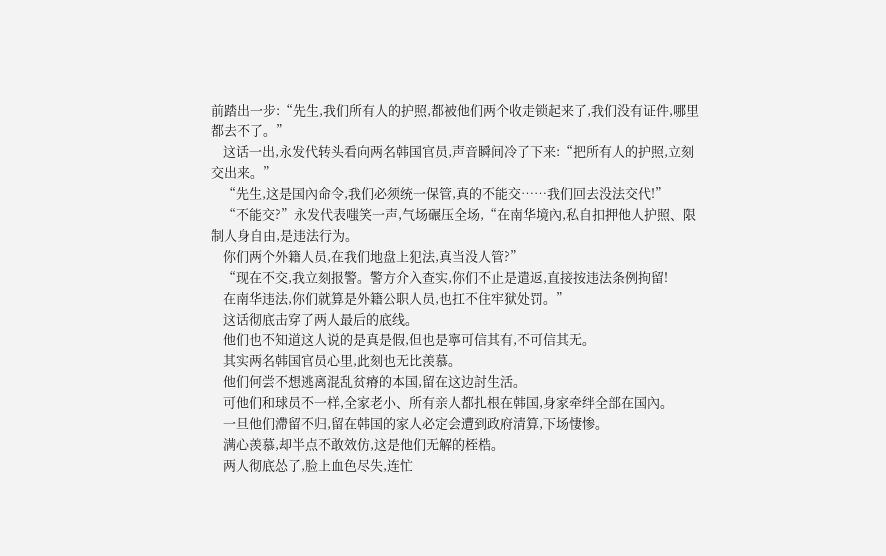前踏出一步:“先生,我们所有人的护照,都被他们两个收走锁起来了,我们没有证件,哪里都去不了。”
    这话一出,永发代转头看向两名韩国官员,声音瞬间冷了下来:“把所有人的护照,立刻交出来。”
    “先生,这是国內命令,我们必须统一保管,真的不能交……我们回去没法交代!”
    “不能交?”永发代表嗤笑一声,气场碾压全场,“在南华境內,私自扣押他人护照、限制人身自由,是违法行为。
    你们两个外籍人员,在我们地盘上犯法,真当没人管?”
    “现在不交,我立刻报警。警方介入查实,你们不止是遣返,直接按违法条例拘留!
    在南华违法,你们就算是外籍公职人员,也扛不住牢狱处罚。”
    这话彻底击穿了两人最后的底线。
    他们也不知道这人说的是真是假,但也是寧可信其有,不可信其无。
    其实两名韩国官员心里,此刻也无比羡慕。
    他们何尝不想逃离混乱贫瘠的本国,留在这边討生活。
    可他们和球员不一样,全家老小、所有亲人都扎根在韩国,身家牵绊全部在国內。
    一旦他们滯留不归,留在韩国的家人必定会遭到政府清算,下场悽惨。
    满心羡慕,却半点不敢效仿,这是他们无解的桎梏。
    两人彻底怂了,脸上血色尽失,连忙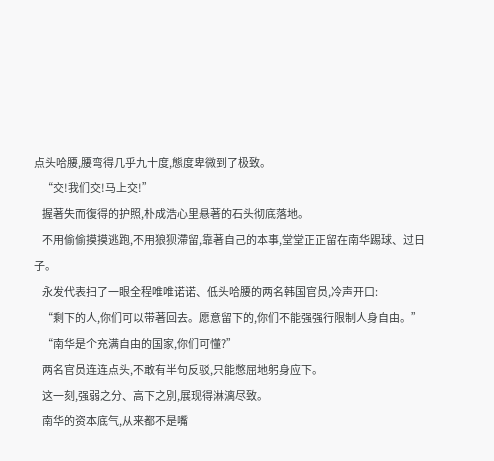点头哈腰,腰弯得几乎九十度,態度卑微到了极致。
    “交!我们交!马上交!”
    握著失而復得的护照,朴成浩心里悬著的石头彻底落地。
    不用偷偷摸摸逃跑,不用狼狈滯留,靠著自己的本事,堂堂正正留在南华踢球、过日子。
    永发代表扫了一眼全程唯唯诺诺、低头哈腰的两名韩国官员,冷声开口:
    “剩下的人,你们可以带著回去。愿意留下的,你们不能强强行限制人身自由。”
    “南华是个充满自由的国家,你们可懂?”
    两名官员连连点头,不敢有半句反驳,只能憋屈地躬身应下。
    这一刻,强弱之分、高下之別,展现得淋漓尽致。
    南华的资本底气,从来都不是嘴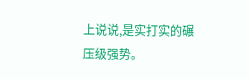上说说,是实打实的碾压级强势。